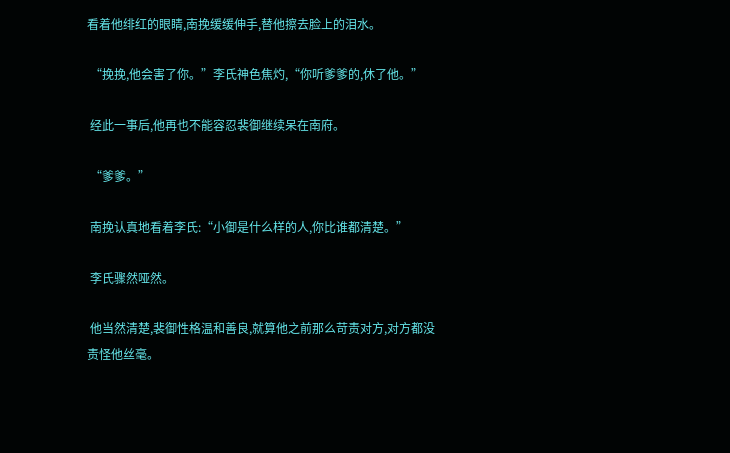看着他绯红的眼睛,南挽缓缓伸手,替他擦去脸上的泪水。

 “挽挽,他会害了你。”李氏神色焦灼,“你听爹爹的,休了他。”

 经此一事后,他再也不能容忍裴御继续呆在南府。

 “爹爹。”

 南挽认真地看着李氏:“小御是什么样的人,你比谁都清楚。”

 李氏骤然哑然。

 他当然清楚,裴御性格温和善良,就算他之前那么苛责对方,对方都没责怪他丝毫。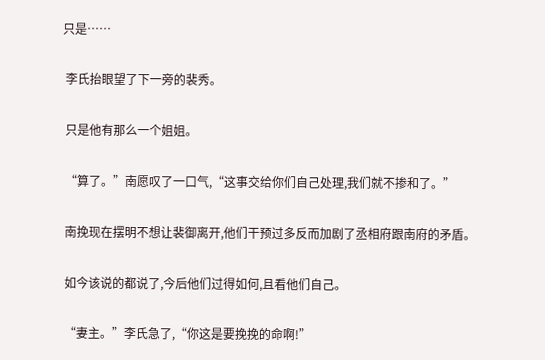只是……

 李氏抬眼望了下一旁的裴秀。

 只是他有那么一个姐姐。

 “算了。”南愿叹了一口气,“这事交给你们自己处理,我们就不掺和了。”

 南挽现在摆明不想让裴御离开,他们干预过多反而加剧了丞相府跟南府的矛盾。

 如今该说的都说了,今后他们过得如何,且看他们自己。

 “妻主。”李氏急了,“你这是要挽挽的命啊!”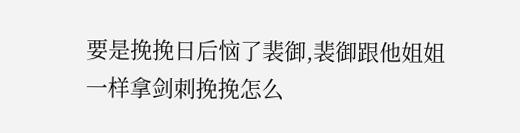要是挽挽日后恼了裴御,裴御跟他姐姐一样拿剑刺挽挽怎么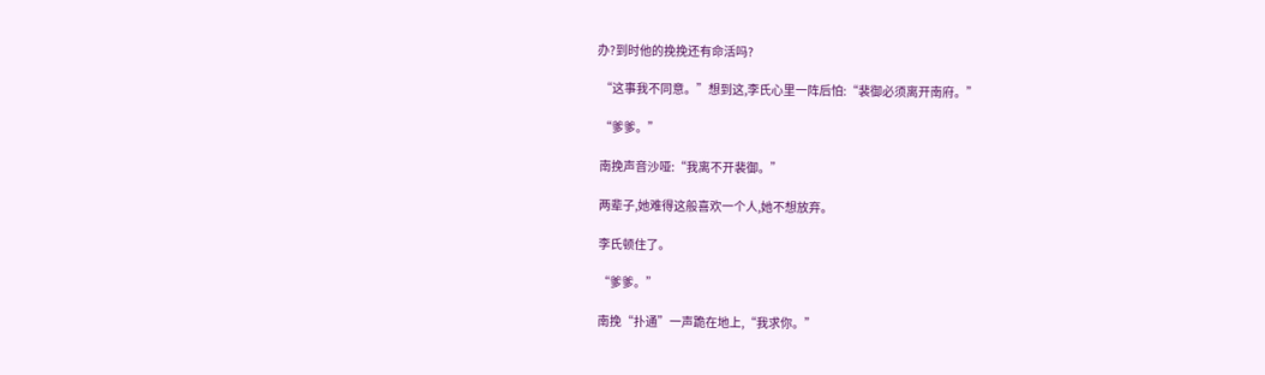办?到时他的挽挽还有命活吗?

 “这事我不同意。”想到这,李氏心里一阵后怕:“裴御必须离开南府。”

 “爹爹。”

 南挽声音沙哑:“我离不开裴御。”

 两辈子,她难得这般喜欢一个人,她不想放弃。

 李氏顿住了。

 “爹爹。”

 南挽“扑通”一声跪在地上,“我求你。”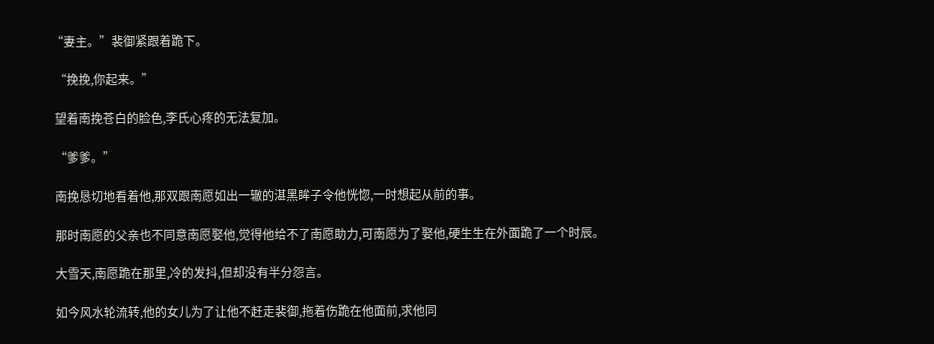“妻主。”裴御紧跟着跪下。

 “挽挽,你起来。”

 望着南挽苍白的脸色,李氏心疼的无法复加。

 “爹爹。”

 南挽恳切地看着他,那双跟南愿如出一辙的湛黑眸子令他恍惚,一时想起从前的事。

 那时南愿的父亲也不同意南愿娶他,觉得他给不了南愿助力,可南愿为了娶他,硬生生在外面跪了一个时辰。

 大雪天,南愿跪在那里,冷的发抖,但却没有半分怨言。

 如今风水轮流转,他的女儿为了让他不赶走裴御,拖着伤跪在他面前,求他同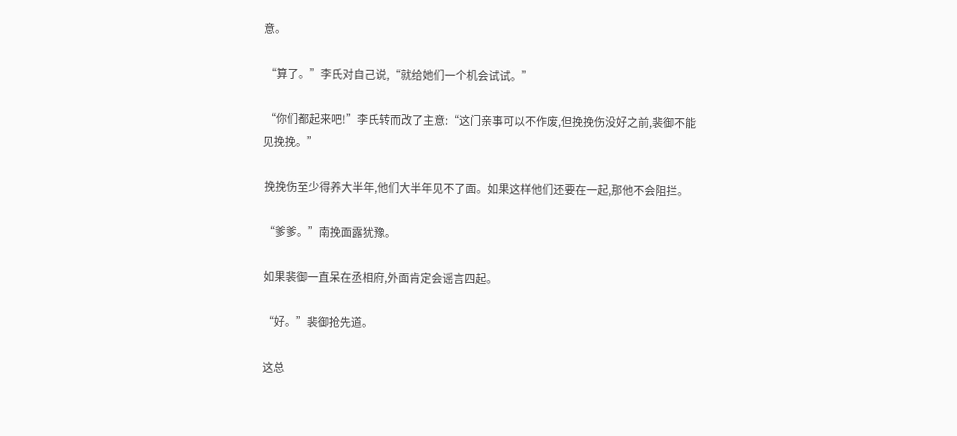意。

 “算了。”李氏对自己说,“就给她们一个机会试试。”

 “你们都起来吧!”李氏转而改了主意:“这门亲事可以不作废,但挽挽伤没好之前,裴御不能见挽挽。”

 挽挽伤至少得养大半年,他们大半年见不了面。如果这样他们还要在一起,那他不会阻拦。

 “爹爹。”南挽面露犹豫。

 如果裴御一直呆在丞相府,外面肯定会谣言四起。

 “好。”裴御抢先道。

 这总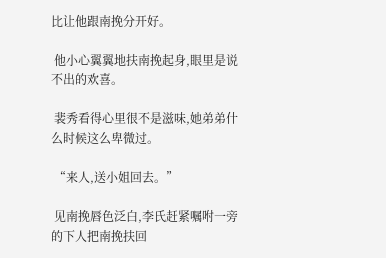比让他跟南挽分开好。

 他小心翼翼地扶南挽起身,眼里是说不出的欢喜。

 裴秀看得心里很不是滋味,她弟弟什么时候这么卑微过。

 “来人,送小姐回去。”

 见南挽唇色泛白,李氏赶紧嘱咐一旁的下人把南挽扶回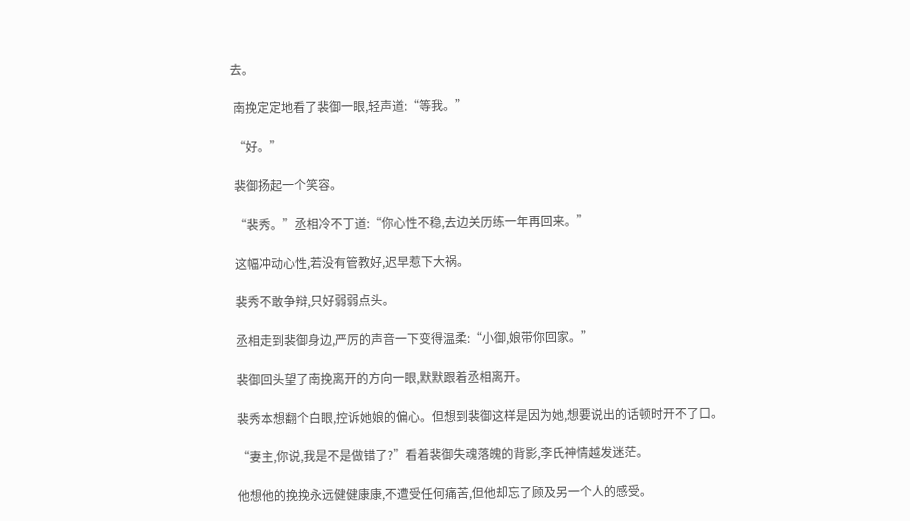去。

 南挽定定地看了裴御一眼,轻声道:“等我。”

 “好。”

 裴御扬起一个笑容。

 “裴秀。”丞相冷不丁道:“你心性不稳,去边关历练一年再回来。”

 这幅冲动心性,若没有管教好,迟早惹下大祸。

 裴秀不敢争辩,只好弱弱点头。

 丞相走到裴御身边,严厉的声音一下变得温柔:“小御,娘带你回家。”

 裴御回头望了南挽离开的方向一眼,默默跟着丞相离开。

 裴秀本想翻个白眼,控诉她娘的偏心。但想到裴御这样是因为她,想要说出的话顿时开不了口。

 “妻主,你说,我是不是做错了?”看着裴御失魂落魄的背影,李氏神情越发迷茫。

 他想他的挽挽永远健健康康,不遭受任何痛苦,但他却忘了顾及另一个人的感受。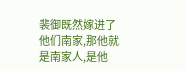裴御既然嫁进了他们南家,那他就是南家人,是他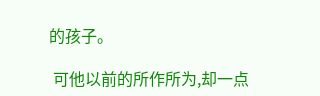的孩子。

 可他以前的所作所为,却一点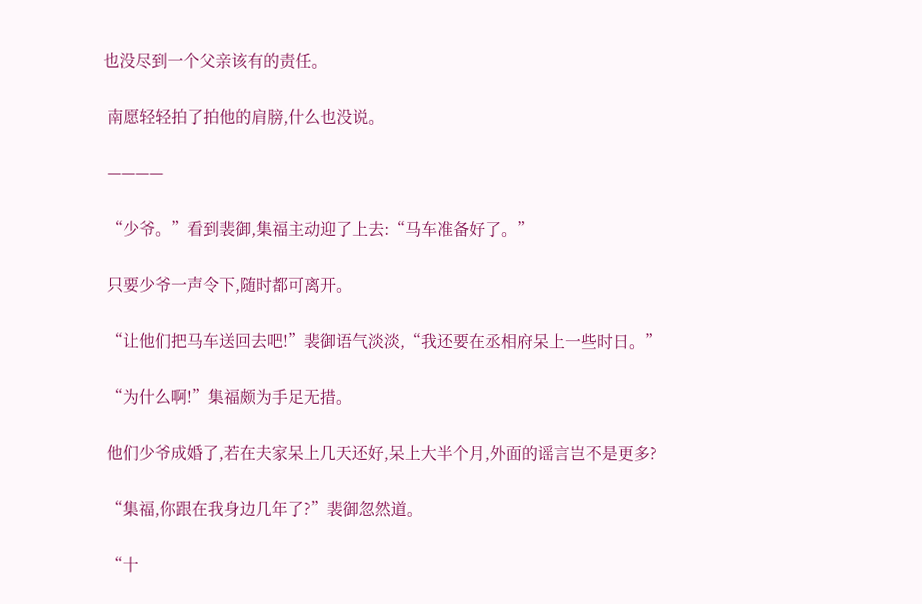也没尽到一个父亲该有的责任。

 南愿轻轻拍了拍他的肩膀,什么也没说。

 ————

 “少爷。”看到裴御,集福主动迎了上去:“马车准备好了。”

 只要少爷一声令下,随时都可离开。

 “让他们把马车送回去吧!”裴御语气淡淡,“我还要在丞相府呆上一些时日。”

 “为什么啊!”集福颇为手足无措。

 他们少爷成婚了,若在夫家呆上几天还好,呆上大半个月,外面的谣言岂不是更多?

 “集福,你跟在我身边几年了?”裴御忽然道。

 “十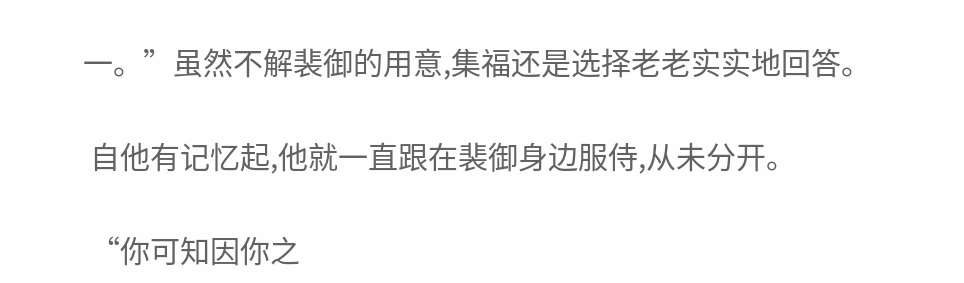一。”虽然不解裴御的用意,集福还是选择老老实实地回答。

 自他有记忆起,他就一直跟在裴御身边服侍,从未分开。

 “你可知因你之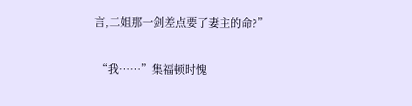言,二姐那一剑差点要了妻主的命?”

 “我……”集福顿时愧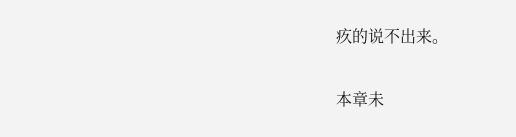疚的说不出来。

本章未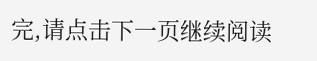完,请点击下一页继续阅读